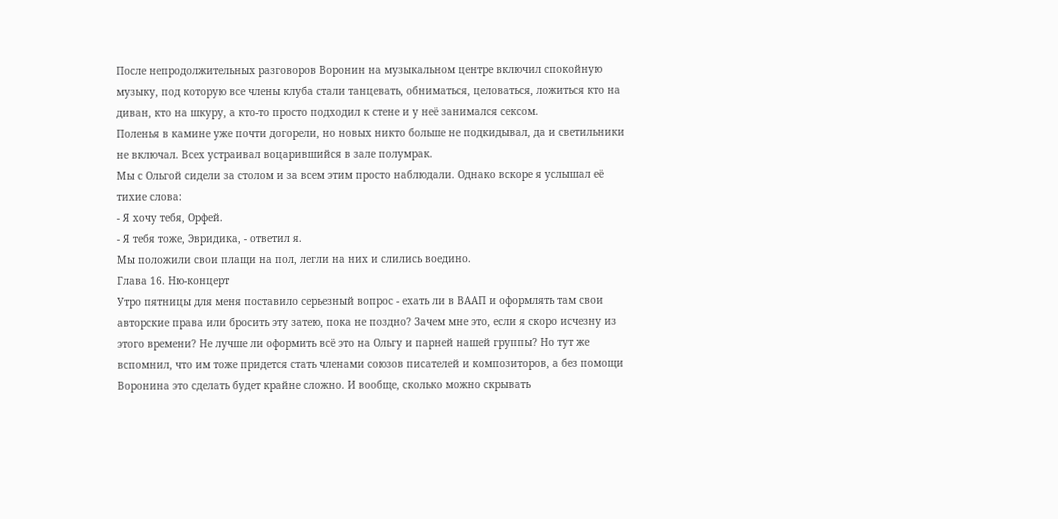После непродолжительных разговоров Воронин на музыкальном центре включил спокойную музыку, под которую все члены клуба стали танцевать, обниматься, целоваться, ложиться кто на диван, кто на шкуру, а кто-то просто подходил к стене и у неё занимался сексом.
Поленья в камине уже почти догорели, но новых никто больше не подкидывал, да и светильники не включал. Всех устраивал воцарившийся в зале полумрак.
Мы с Ольгой сидели за столом и за всем этим просто наблюдали. Однако вскоре я услышал её тихие слова:
- Я хочу тебя, Орфей.
- Я тебя тоже, Эвридика, - ответил я.
Мы положили свои плащи на пол, легли на них и слились воедино.
Глава 16. Ню-концерт
Утро пятницы для меня поставило серьезный вопрос - ехать ли в ВААП и оформлять там свои авторские права или бросить эту затею, пока не поздно? Зачем мне это, если я скоро исчезну из этого времени? Не лучше ли оформить всё это на Ольгу и парней нашей группы? Но тут же вспомнил, что им тоже придется стать членами союзов писателей и композиторов, а без помощи Воронина это сделать будет крайне сложно. И вообще, сколько можно скрывать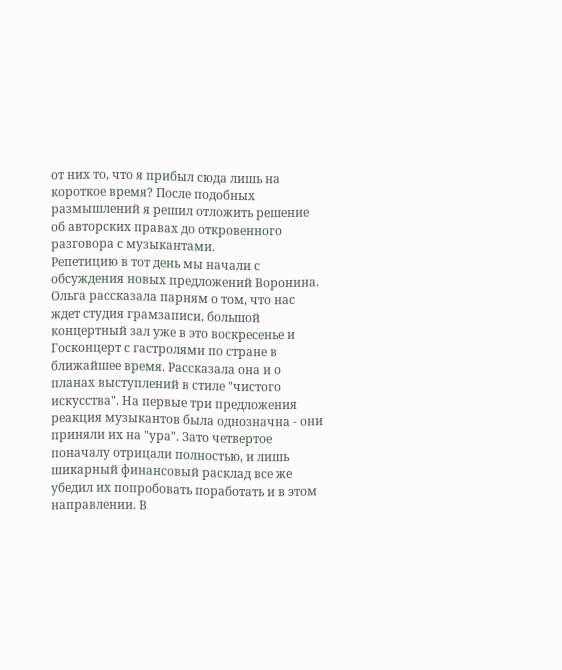от них то, что я прибыл сюда лишь на короткое время? После подобных размышлений я решил отложить решение об авторских правах до откровенного разговора с музыкантами.
Репетицию в тот день мы начали с обсуждения новых предложений Воронина. Ольга рассказала парням о том, что нас ждет студия грамзаписи, большой концертный зал уже в это воскресенье и Госконцерт с гастролями по стране в ближайшее время. Рассказала она и о планах выступлений в стиле "чистого искусства". На первые три предложения реакция музыкантов была однозначна - они приняли их на "ура". Зато четвертое поначалу отрицали полностью, и лишь шикарный финансовый расклад все же убедил их попробовать поработать и в этом направлении. В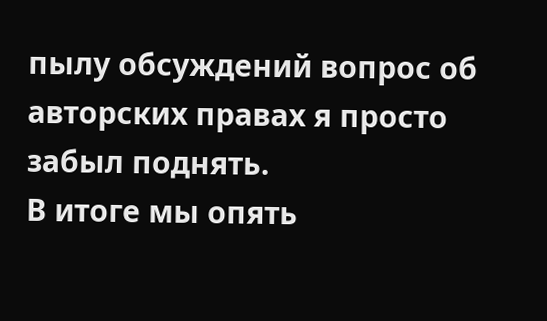пылу обсуждений вопрос об авторских правах я просто забыл поднять.
В итоге мы опять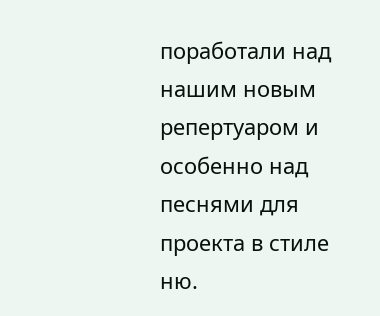поработали над нашим новым репертуаром и особенно над песнями для проекта в стиле ню.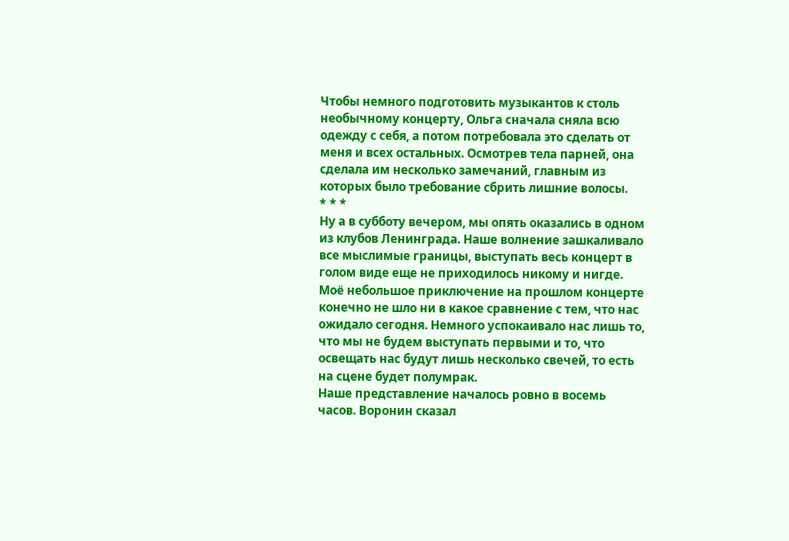Чтобы немного подготовить музыкантов к столь необычному концерту, Ольга сначала сняла всю одежду с себя, а потом потребовала это сделать от меня и всех остальных. Осмотрев тела парней, она сделала им несколько замечаний, главным из которых было требование сбрить лишние волосы.
* * *
Ну а в субботу вечером, мы опять оказались в одном из клубов Ленинграда. Наше волнение зашкаливало все мыслимые границы, выступать весь концерт в голом виде еще не приходилось никому и нигде. Моё небольшое приключение на прошлом концерте конечно не шло ни в какое сравнение с тем, что нас ожидало сегодня. Немного успокаивало нас лишь то, что мы не будем выступать первыми и то, что освещать нас будут лишь несколько свечей, то есть на сцене будет полумрак.
Наше представление началось ровно в восемь часов. Воронин сказал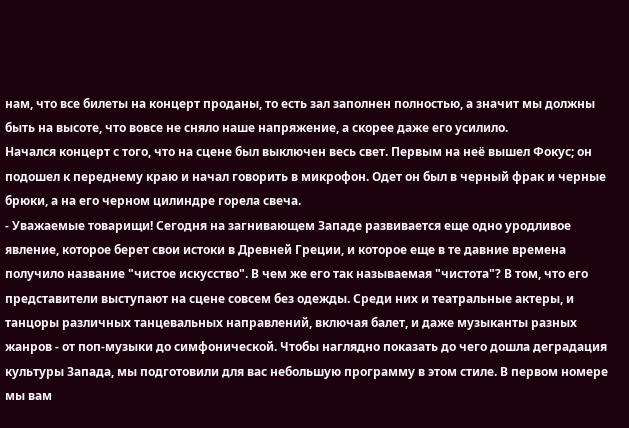нам, что все билеты на концерт проданы, то есть зал заполнен полностью, а значит мы должны быть на высоте, что вовсе не сняло наше напряжение, а скорее даже его усилило.
Начался концерт с того, что на сцене был выключен весь свет. Первым на неё вышел Фокус; он подошел к переднему краю и начал говорить в микрофон. Одет он был в черный фрак и черные брюки, а на его черном цилиндре горела свеча.
- Уважаемые товарищи! Сегодня на загнивающем Западе развивается еще одно уродливое явление, которое берет свои истоки в Древней Греции, и которое еще в те давние времена получило название "чистое искусство". В чем же его так называемая "чистота"? В том, что его представители выступают на сцене совсем без одежды. Среди них и театральные актеры, и танцоры различных танцевальных направлений, включая балет, и даже музыканты разных жанров - от поп-музыки до симфонической. Чтобы наглядно показать до чего дошла деградация культуры Запада, мы подготовили для вас небольшую программу в этом стиле. В первом номере мы вам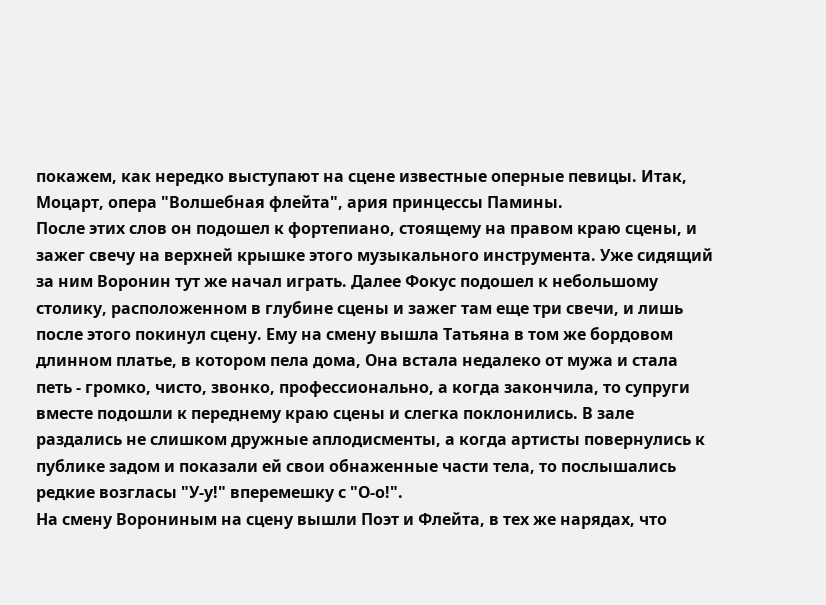покажем, как нередко выступают на сцене известные оперные певицы. Итак, Моцарт, опера "Волшебная флейта", ария принцессы Памины.
После этих слов он подошел к фортепиано, стоящему на правом краю сцены, и зажег свечу на верхней крышке этого музыкального инструмента. Уже сидящий за ним Воронин тут же начал играть. Далее Фокус подошел к небольшому столику, расположенном в глубине сцены и зажег там еще три свечи, и лишь после этого покинул сцену. Ему на смену вышла Татьяна в том же бордовом длинном платье, в котором пела дома, Она встала недалеко от мужа и стала петь - громко, чисто, звонко, профессионально, а когда закончила, то супруги вместе подошли к переднему краю сцены и слегка поклонились. В зале раздались не слишком дружные аплодисменты, а когда артисты повернулись к публике задом и показали ей свои обнаженные части тела, то послышались редкие возгласы "У-у!" вперемешку с "О-о!".
На смену Ворониным на сцену вышли Поэт и Флейта, в тех же нарядах, что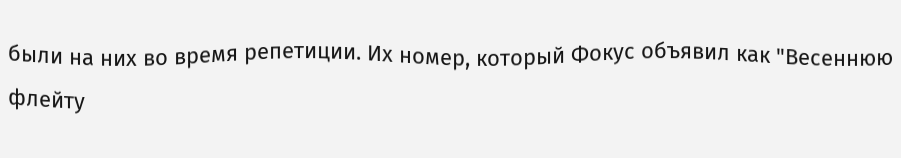были на них во время репетиции. Их номер, который Фокус объявил как "Весеннюю флейту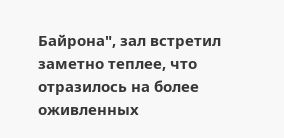Байрона", зал встретил заметно теплее, что отразилось на более оживленных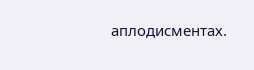аплодисментах.